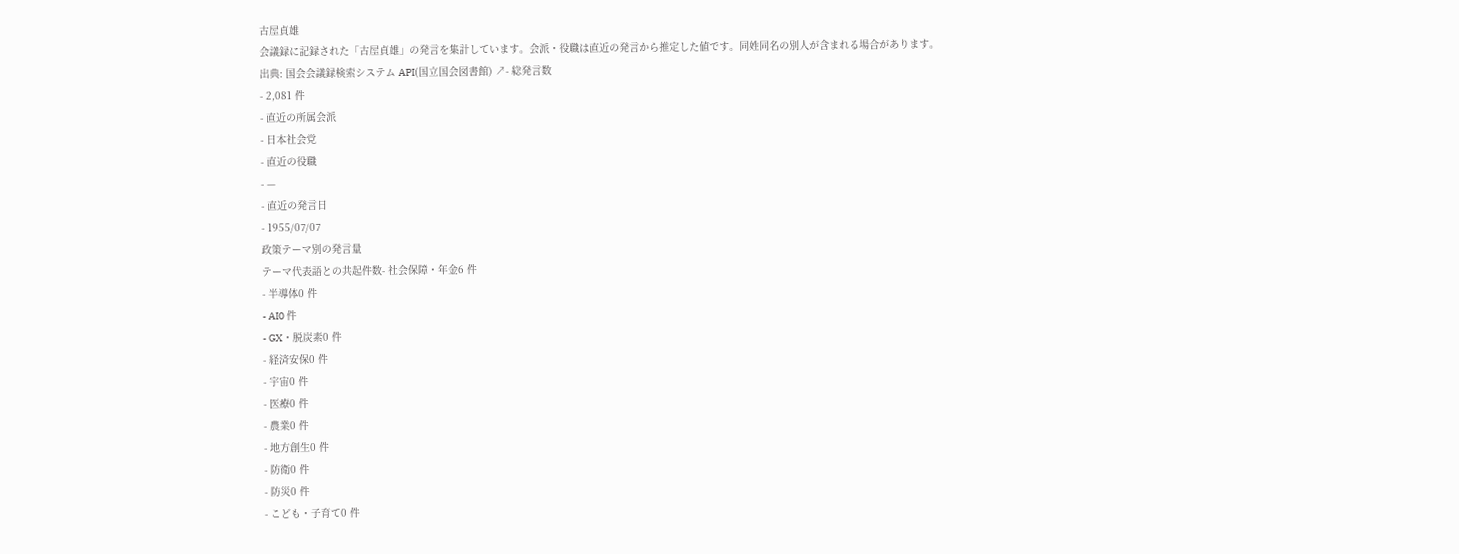古屋貞雄
会議録に記録された「古屋貞雄」の発言を集計しています。会派・役職は直近の発言から推定した値です。同姓同名の別人が含まれる場合があります。
出典: 国会会議録検索システム API(国立国会図書館) ↗- 総発言数
- 2,081 件
- 直近の所属会派
- 日本社会党
- 直近の役職
- —
- 直近の発言日
- 1955/07/07
政策テーマ別の発言量
テーマ代表語との共起件数- 社会保障・年金6 件
- 半導体0 件
- AI0 件
- GX・脱炭素0 件
- 経済安保0 件
- 宇宙0 件
- 医療0 件
- 農業0 件
- 地方創生0 件
- 防衛0 件
- 防災0 件
- こども・子育て0 件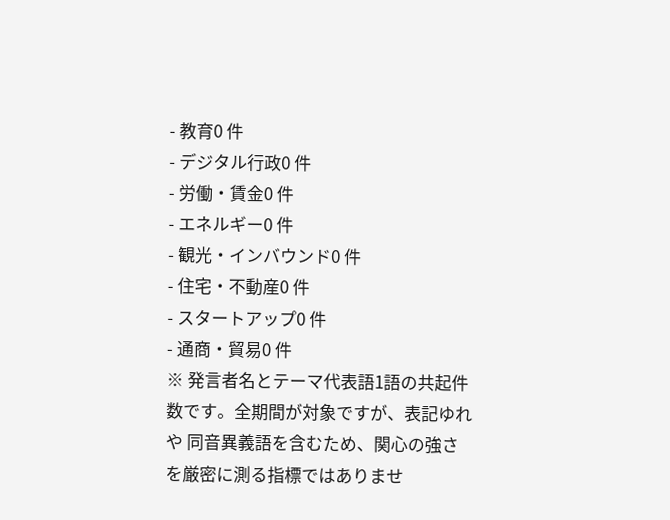- 教育0 件
- デジタル行政0 件
- 労働・賃金0 件
- エネルギー0 件
- 観光・インバウンド0 件
- 住宅・不動産0 件
- スタートアップ0 件
- 通商・貿易0 件
※ 発言者名とテーマ代表語1語の共起件数です。全期間が対象ですが、表記ゆれや 同音異義語を含むため、関心の強さを厳密に測る指標ではありませ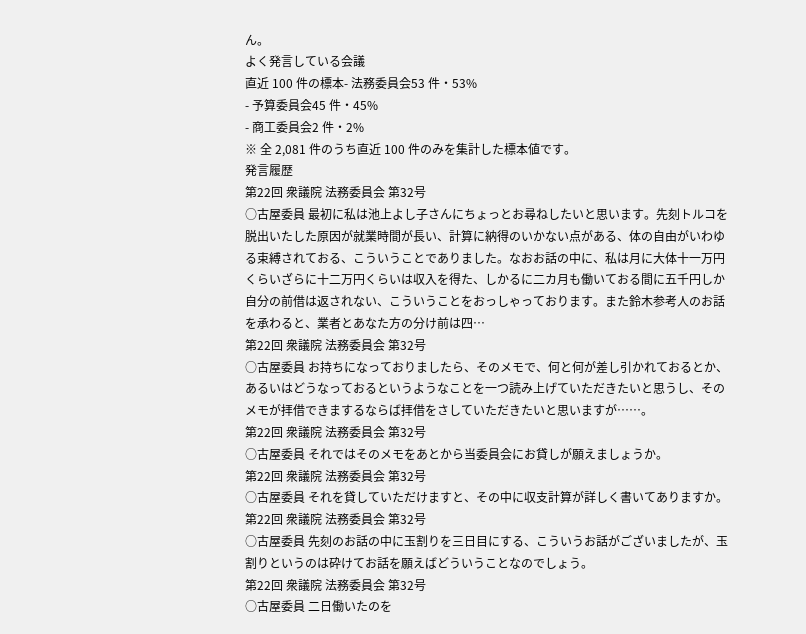ん。
よく発言している会議
直近 100 件の標本- 法務委員会53 件・53%
- 予算委員会45 件・45%
- 商工委員会2 件・2%
※ 全 2,081 件のうち直近 100 件のみを集計した標本値です。
発言履歴
第22回 衆議院 法務委員会 第32号
○古屋委員 最初に私は池上よし子さんにちょっとお尋ねしたいと思います。先刻トルコを脱出いたした原因が就業時間が長い、計算に納得のいかない点がある、体の自由がいわゆる束縛されておる、こういうことでありました。なおお話の中に、私は月に大体十一万円くらいざらに十二万円くらいは収入を得た、しかるに二カ月も働いておる間に五千円しか自分の前借は返されない、こういうことをおっしゃっております。また鈴木参考人のお話を承わると、業者とあなた方の分け前は四…
第22回 衆議院 法務委員会 第32号
○古屋委員 お持ちになっておりましたら、そのメモで、何と何が差し引かれておるとか、あるいはどうなっておるというようなことを一つ読み上げていただきたいと思うし、そのメモが拝借できまするならば拝借をさしていただきたいと思いますが……。
第22回 衆議院 法務委員会 第32号
○古屋委員 それではそのメモをあとから当委員会にお貸しが願えましょうか。
第22回 衆議院 法務委員会 第32号
○古屋委員 それを貸していただけますと、その中に収支計算が詳しく書いてありますか。
第22回 衆議院 法務委員会 第32号
○古屋委員 先刻のお話の中に玉割りを三日目にする、こういうお話がございましたが、玉割りというのは砕けてお話を願えばどういうことなのでしょう。
第22回 衆議院 法務委員会 第32号
○古屋委員 二日働いたのを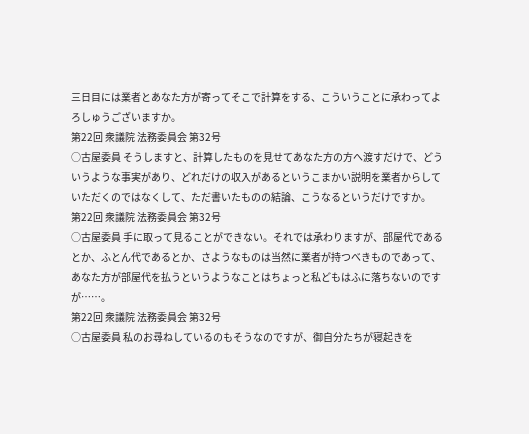三日目には業者とあなた方が寄ってそこで計算をする、こういうことに承わってよろしゅうございますか。
第22回 衆議院 法務委員会 第32号
○古屋委員 そうしますと、計算したものを見せてあなた方の方へ渡すだけで、どういうような事実があり、どれだけの収入があるというこまかい説明を業者からしていただくのではなくして、ただ書いたものの結論、こうなるというだけですか。
第22回 衆議院 法務委員会 第32号
○古屋委員 手に取って見ることができない。それでは承わりますが、部屋代であるとか、ふとん代であるとか、さようなものは当然に業者が持つべきものであって、あなた方が部屋代を払うというようなことはちょっと私どもはふに落ちないのですが……。
第22回 衆議院 法務委員会 第32号
○古屋委員 私のお尋ねしているのもそうなのですが、御自分たちが寝起きを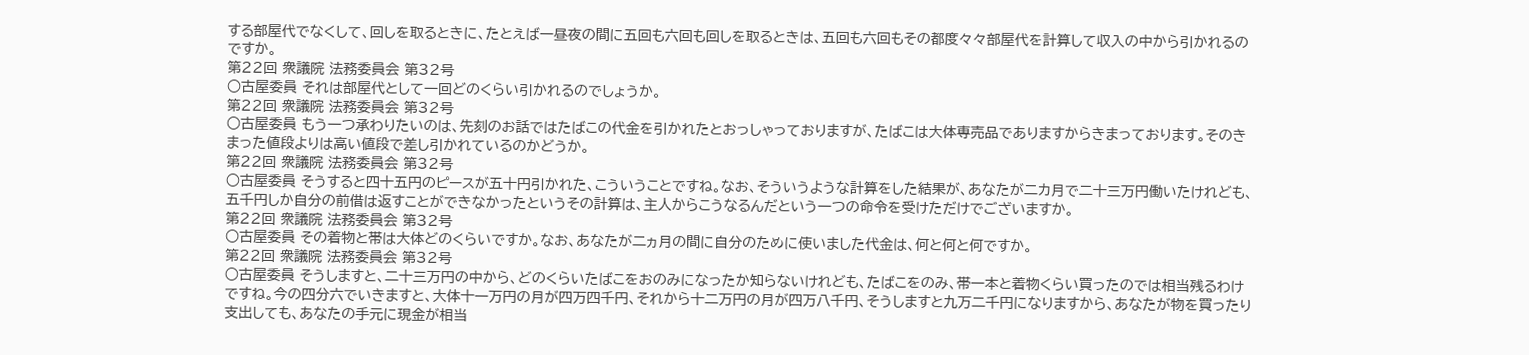する部屋代でなくして、回しを取るときに、たとえば一昼夜の間に五回も六回も回しを取るときは、五回も六回もその都度々々部屋代を計算して収入の中から引かれるのですか。
第22回 衆議院 法務委員会 第32号
○古屋委員 それは部屋代として一回どのくらい引かれるのでしょうか。
第22回 衆議院 法務委員会 第32号
○古屋委員 もう一つ承わりたいのは、先刻のお話ではたばこの代金を引かれたとおっしゃっておりますが、たばこは大体専売品でありますからきまっております。そのきまった値段よりは高い値段で差し引かれているのかどうか。
第22回 衆議院 法務委員会 第32号
○古屋委員 そうすると四十五円のピースが五十円引かれた、こういうことですね。なお、そういうような計算をした結果が、あなたが二カ月で二十三万円働いたけれども、五千円しか自分の前借は返すことができなかったというその計算は、主人からこうなるんだという一つの命令を受けただけでございますか。
第22回 衆議院 法務委員会 第32号
○古屋委員 その着物と帯は大体どのくらいですか。なお、あなたが二ヵ月の間に自分のために使いました代金は、何と何と何ですか。
第22回 衆議院 法務委員会 第32号
○古屋委員 そうしますと、二十三万円の中から、どのくらいたばこをおのみになったか知らないけれども、たばこをのみ、帯一本と着物くらい買ったのでは相当残るわけですね。今の四分六でいきますと、大体十一万円の月が四万四千円、それから十二万円の月が四万八千円、そうしますと九万二千円になりますから、あなたが物を買ったり支出しても、あなたの手元に現金が相当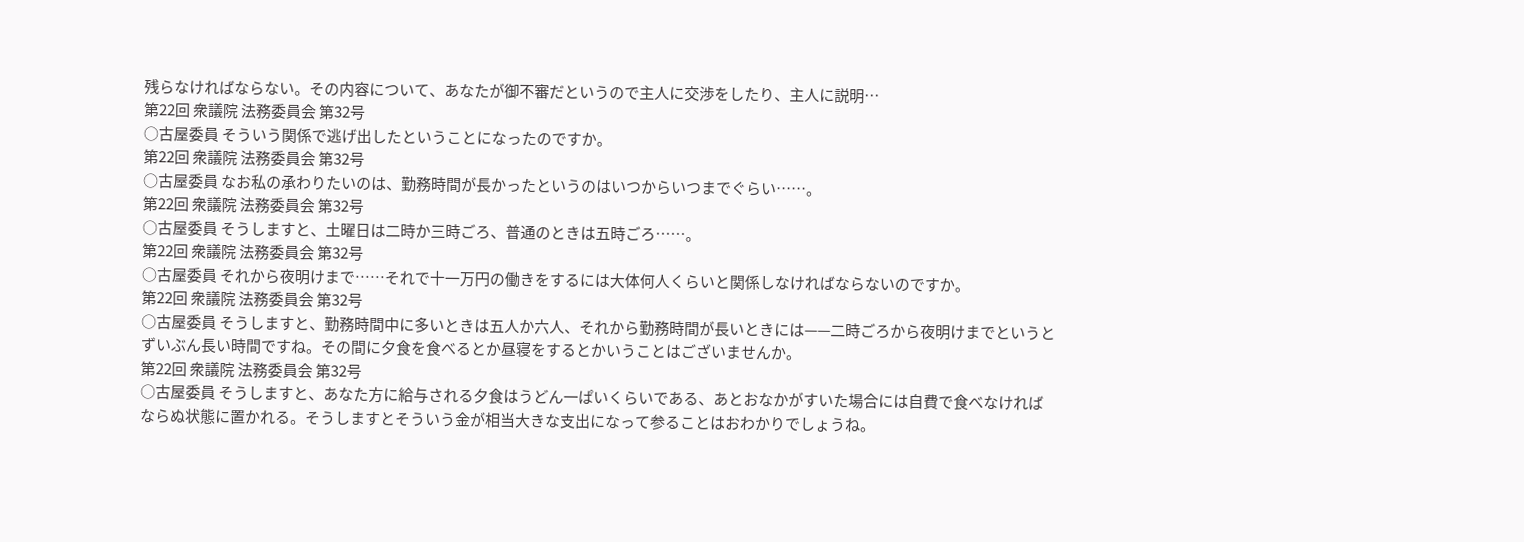残らなければならない。その内容について、あなたが御不審だというので主人に交渉をしたり、主人に説明…
第22回 衆議院 法務委員会 第32号
○古屋委員 そういう関係で逃げ出したということになったのですか。
第22回 衆議院 法務委員会 第32号
○古屋委員 なお私の承わりたいのは、勤務時間が長かったというのはいつからいつまでぐらい……。
第22回 衆議院 法務委員会 第32号
○古屋委員 そうしますと、土曜日は二時か三時ごろ、普通のときは五時ごろ……。
第22回 衆議院 法務委員会 第32号
○古屋委員 それから夜明けまで……それで十一万円の働きをするには大体何人くらいと関係しなければならないのですか。
第22回 衆議院 法務委員会 第32号
○古屋委員 そうしますと、勤務時間中に多いときは五人か六人、それから勤務時間が長いときには——二時ごろから夜明けまでというとずいぶん長い時間ですね。その間に夕食を食べるとか昼寝をするとかいうことはございませんか。
第22回 衆議院 法務委員会 第32号
○古屋委員 そうしますと、あなた方に給与される夕食はうどん一ぱいくらいである、あとおなかがすいた場合には自費で食べなければならぬ状態に置かれる。そうしますとそういう金が相当大きな支出になって参ることはおわかりでしょうね。